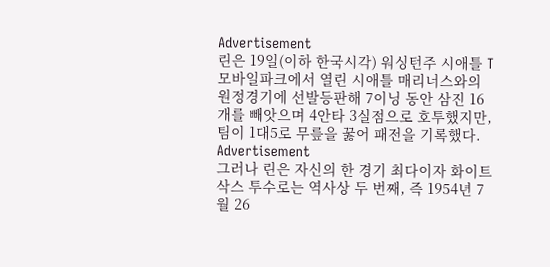Advertisement
린은 19일(이하 한국시각) 워싱턴주 시애틀 T모바일파크에서 열린 시애틀 매리너스와의 원정경기에 선발등판해 7이닝 동안 삼진 16개를 빼앗으며 4안타 3실점으로 호투했지만, 팀이 1대5로 무릎을 꿇어 패전을 기록했다.
Advertisement
그러나 린은 자신의 한 경기 최다이자 화이트삭스 투수로는 역사상 두 번째, 즉 1954년 7월 26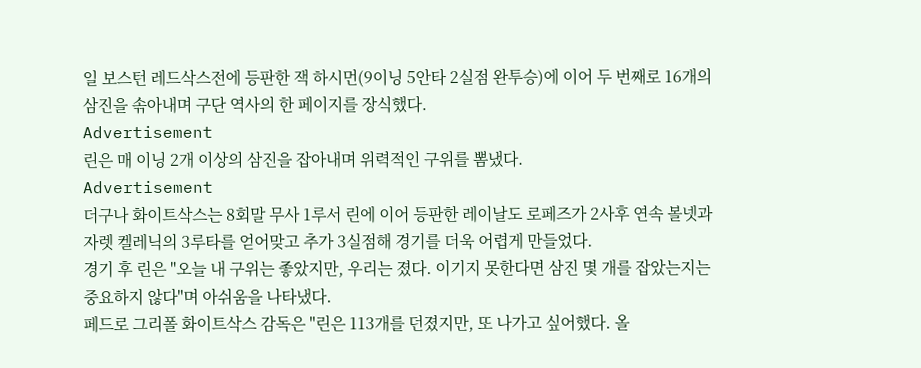일 보스턴 레드삭스전에 등판한 잭 하시먼(9이닝 5안타 2실점 완투승)에 이어 두 번째로 16개의 삼진을 솎아내며 구단 역사의 한 페이지를 장식했다.
Advertisement
린은 매 이닝 2개 이상의 삼진을 잡아내며 위력적인 구위를 뽐냈다.
Advertisement
더구나 화이트삭스는 8회말 무사 1루서 린에 이어 등판한 레이날도 로페즈가 2사후 연속 볼넷과 자렛 켈레닉의 3루타를 얻어맞고 추가 3실점해 경기를 더욱 어렵게 만들었다.
경기 후 린은 "오늘 내 구위는 좋았지만, 우리는 졌다. 이기지 못한다면 삼진 몇 개를 잡았는지는 중요하지 않다"며 아쉬움을 나타냈다.
페드로 그리폴 화이트삭스 감독은 "린은 113개를 던졌지만, 또 나가고 싶어했다. 올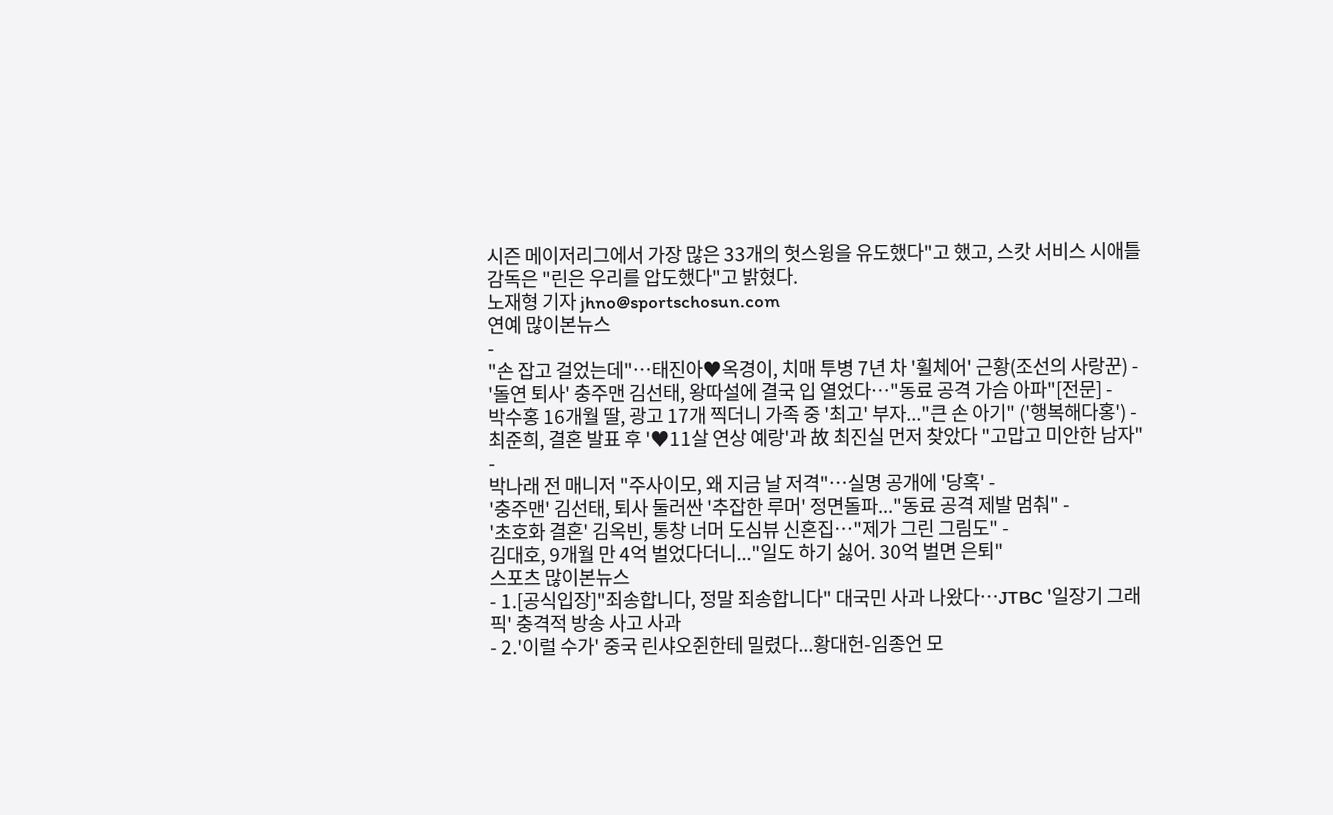시즌 메이저리그에서 가장 많은 33개의 헛스윙을 유도했다"고 했고, 스캇 서비스 시애틀 감독은 "린은 우리를 압도했다"고 밝혔다.
노재형 기자 jhno@sportschosun.com
연예 많이본뉴스
-
"손 잡고 걸었는데"…태진아♥옥경이, 치매 투병 7년 차 '휠체어' 근황(조선의 사랑꾼) -
'돌연 퇴사' 충주맨 김선태, 왕따설에 결국 입 열었다…"동료 공격 가슴 아파"[전문] -
박수홍 16개월 딸, 광고 17개 찍더니 가족 중 '최고' 부자..."큰 손 아기" ('행복해다홍') -
최준희, 결혼 발표 후 '♥11살 연상 예랑'과 故 최진실 먼저 찾았다 "고맙고 미안한 남자" -
박나래 전 매니저 "주사이모, 왜 지금 날 저격"…실명 공개에 '당혹' -
'충주맨' 김선태, 퇴사 둘러싼 '추잡한 루머' 정면돌파..."동료 공격 제발 멈춰" -
'초호화 결혼' 김옥빈, 통창 너머 도심뷰 신혼집…"제가 그린 그림도" -
김대호, 9개월 만 4억 벌었다더니..."일도 하기 싫어. 30억 벌면 은퇴"
스포츠 많이본뉴스
- 1.[공식입장]"죄송합니다, 정말 죄송합니다" 대국민 사과 나왔다…JTBC '일장기 그래픽' 충격적 방송 사고 사과
- 2.'이럴 수가' 중국 린샤오쥔한테 밀렸다...황대헌-임종언 모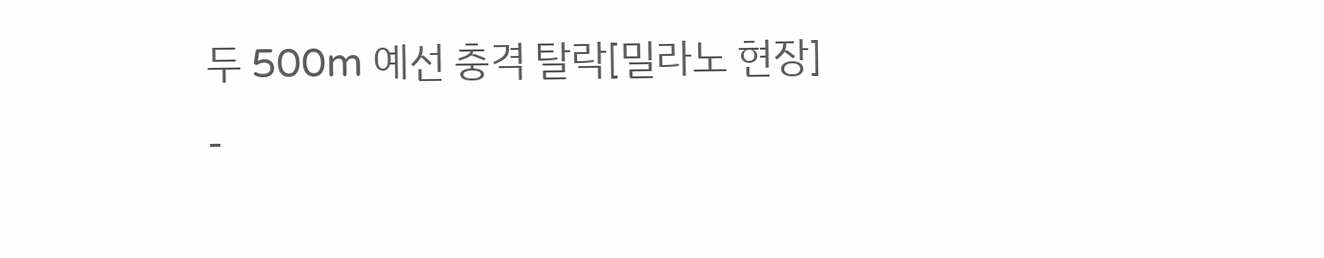두 500m 예선 충격 탈락[밀라노 현장]
-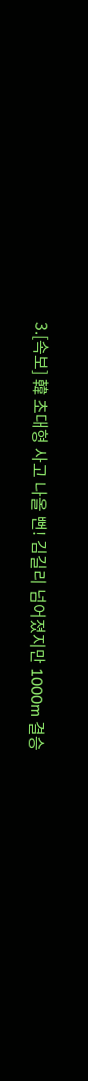3.[속보] 韓 초대형 사고 나올 뻔! 김길리 넘어졌지만 1000m 결승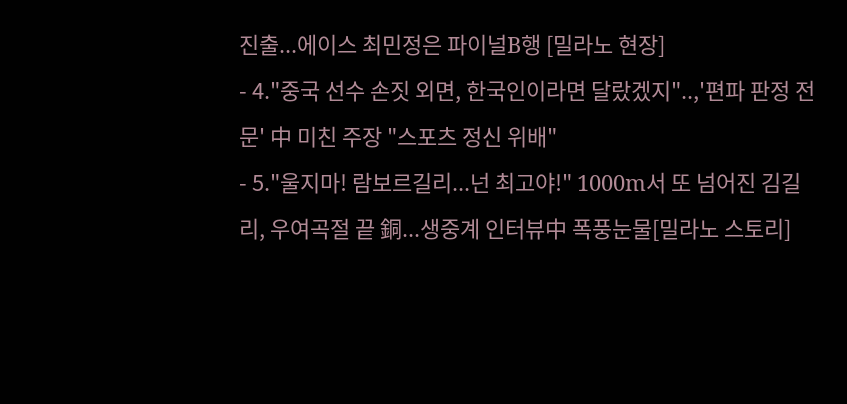진출...에이스 최민정은 파이널B행 [밀라노 현장]
- 4."중국 선수 손짓 외면, 한국인이라면 달랐겠지"..,'편파 판정 전문' 中 미친 주장 "스포츠 정신 위배"
- 5."울지마! 람보르길리...넌 최고야!" 1000m서 또 넘어진 김길리, 우여곡절 끝 銅...생중계 인터뷰中 폭풍눈물[밀라노 스토리]